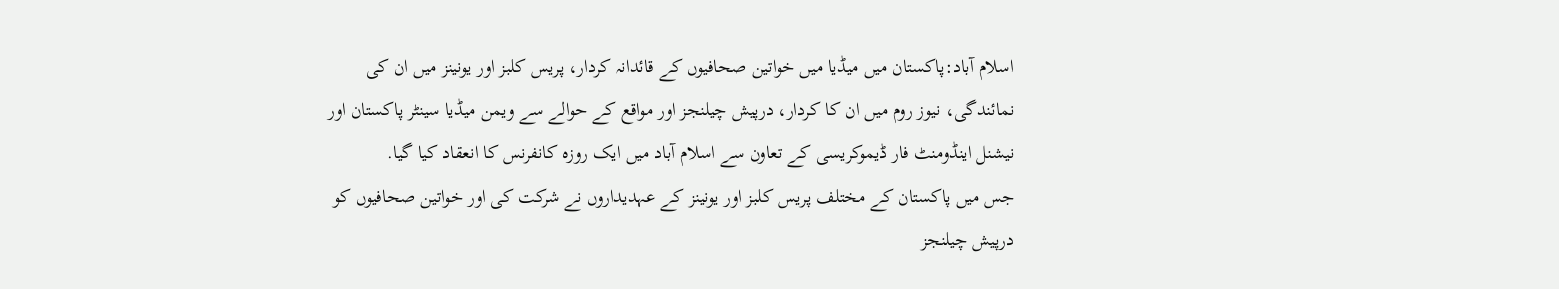اسلام آباد:پاکستان میں میڈیا میں خواتین صحافیوں کے قائدانہ کردار، پریس کلبز اور یونینز میں ان کی نمائندگی، نیوز روم میں ان کا کردار، درپیش چیلنجز اور مواقع کے حوالے سے ویمن میڈیا سینٹر پاکستان اور نیشنل اینڈومنٹ فار ڈیموکریسی کے تعاون سے اسلام آباد میں ایک روزہ کانفرنس کا انعقاد کیا گیا.
جس میں پاکستان کے مختلف پریس کلبز اور یونینز کے عہدیداروں نے شرکت کی اور خواتین صحافیوں کو درپیش چیلنجز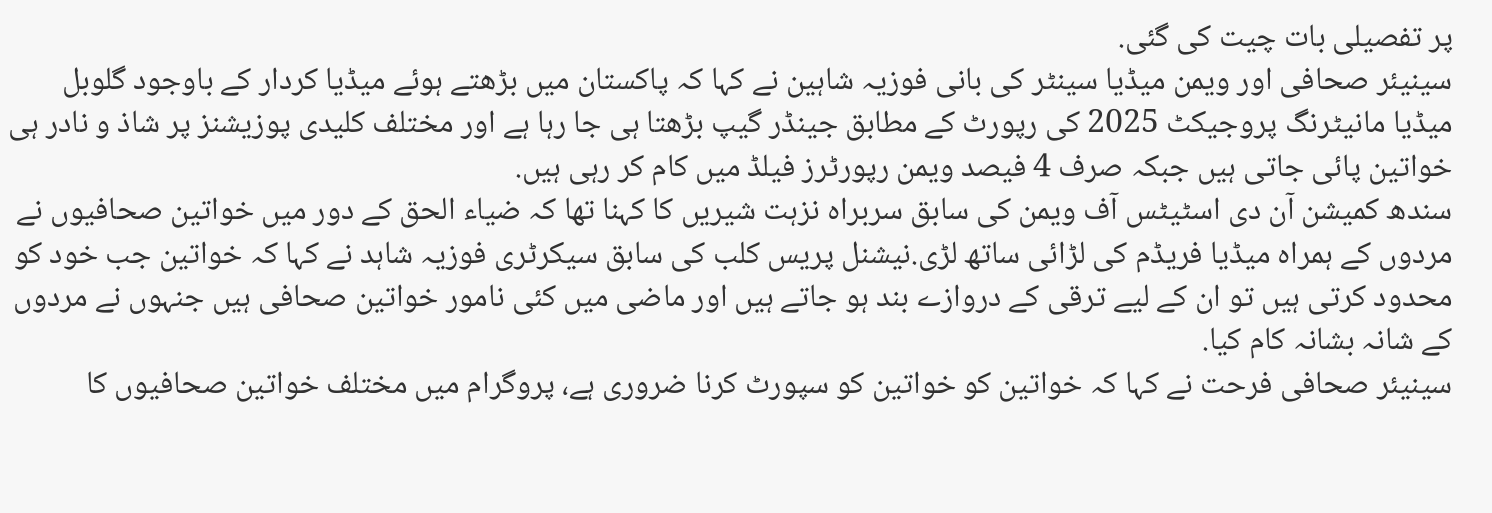پر تفصیلی بات چیت کی گئی.
سینیئر صحافی اور ویمن میڈیا سینٹر کی بانی فوزیہ شاہین نے کہا کہ پاکستان میں بڑھتے ہوئے میڈیا کردار کے باوجود گلوبل میڈیا مانیٹرنگ پروجیکٹ 2025 کی رپورٹ کے مطابق جینڈر گیپ بڑھتا ہی جا رہا ہے اور مختلف کلیدی پوزیشنز پر شاذ و نادر ہی خواتین پائی جاتی ہیں جبکہ صرف 4 فیصد ویمن رپورٹرز فیلڈ میں کام کر رہی ہیں.
سندھ کمیشن آن دی اسٹیٹس آف ویمن کی سابق سربراہ نزہت شیریں کا کہنا تھا کہ ضیاء الحق کے دور میں خواتین صحافیوں نے مردوں کے ہمراہ میڈیا فریڈم کی لڑائی ساتھ لڑی.نیشنل پریس کلب کی سابق سیکرٹری فوزیہ شاہد نے کہا کہ خواتین جب خود کو محدود کرتی ہیں تو ان کے لیے ترقی کے دروازے بند ہو جاتے ہیں اور ماضی میں کئی نامور خواتین صحافی ہیں جنہوں نے مردوں کے شانہ بشانہ کام کیا.
سینیئر صحافی فرحت نے کہا کہ خواتین کو خواتین کو سپورٹ کرنا ضروری ہے، پروگرام میں مختلف خواتین صحافیوں کا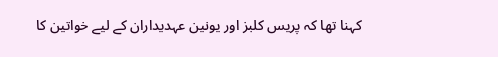کہنا تھا کہ پریس کلبز اور یونین عہدیداران کے لیے خواتین کا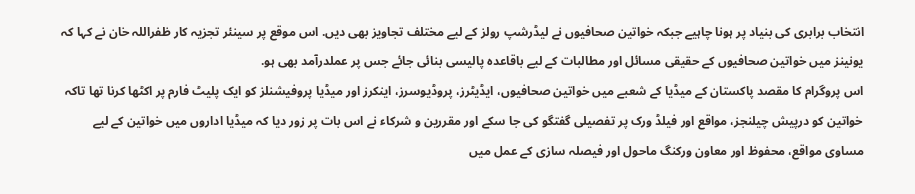انتخاب برابری کی بنیاد پر ہونا چاہیے جبکہ خواتین صحافیوں نے لیڈرشپ رولز کے لیے مختلف تجاویز بھی دیں. اس موقع پر سینئر تجزیہ کار ظفراللہ خان نے کہا کہ یونینز میں خواتین صحافیوں کے حقیقی مسائل اور مطالبات کے لیے باقاعدہ پالیسی بنائی جائے جس پر عملدرآمد بھی ہو.
اس پروگرام کا مقصد پاکستان کے میڈیا کے شعبے میں خواتین صحافیوں، ایڈیٹرز، پروڈیوسرز، اینکرز اور میڈیا پروفیشنلز کو ایک پلیٹ فارم پر اکٹھا کرنا تھا تاکہ خواتین کو درپیش چیلنجز، مواقع اور فیلڈ ورک پر تفصیلی گفتگو کی جا سکے اور مقررین و شرکاء نے اس بات پر زور دیا کہ میڈیا اداروں میں خواتین کے لیے مساوی مواقع، محفوظ اور معاون ورکنگ ماحول اور فیصلہ سازی کے عمل میں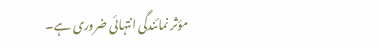مؤثر نمائندگی انتہائی ضروری ہے۔